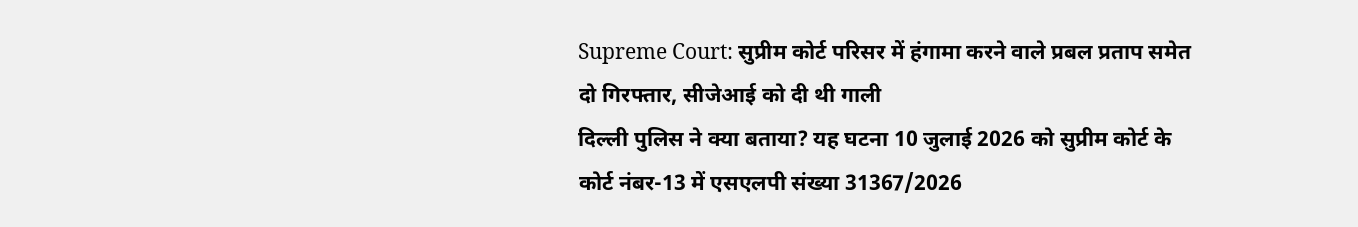Supreme Court: सुप्रीम कोर्ट परिसर में हंगामा करने वाले प्रबल प्रताप समेत दो गिरफ्तार, सीजेआई को दी थी गाली
दिल्ली पुलिस ने क्या बताया? यह घटना 10 जुलाई 2026 को सुप्रीम कोर्ट के कोर्ट नंबर-13 में एसएलपी संख्या 31367/2026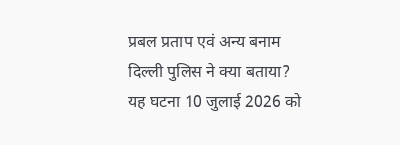प्रबल प्रताप एवं अन्य बनाम
दिल्ली पुलिस ने क्या बताया? यह घटना 10 जुलाई 2026 को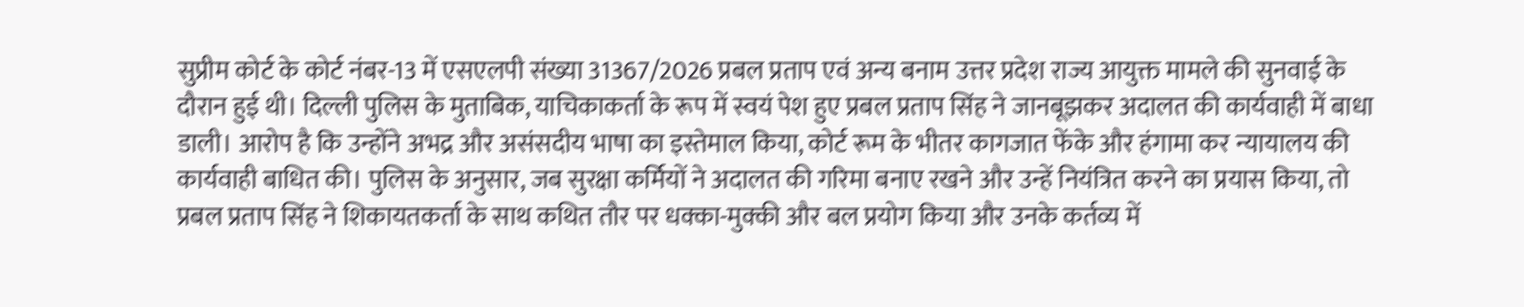सुप्रीम कोर्ट के कोर्ट नंबर-13 में एसएलपी संख्या 31367/2026 प्रबल प्रताप एवं अन्य बनाम उत्तर प्रदेश राज्य आयुक्त मामले की सुनवाई के दौरान हुई थी। दिल्ली पुलिस के मुताबिक, याचिकाकर्ता के रूप में स्वयं पेश हुए प्रबल प्रताप सिंह ने जानबूझकर अदालत की कार्यवाही में बाधा डाली। आरोप है कि उन्होंने अभद्र और असंसदीय भाषा का इस्तेमाल किया, कोर्ट रूम के भीतर कागजात फेंके और हंगामा कर न्यायालय की कार्यवाही बाधित की। पुलिस के अनुसार, जब सुरक्षा कर्मियों ने अदालत की गरिमा बनाए रखने और उन्हें नियंत्रित करने का प्रयास किया, तो प्रबल प्रताप सिंह ने शिकायतकर्ता के साथ कथित तौर पर धक्का-मुक्की और बल प्रयोग किया और उनके कर्तव्य में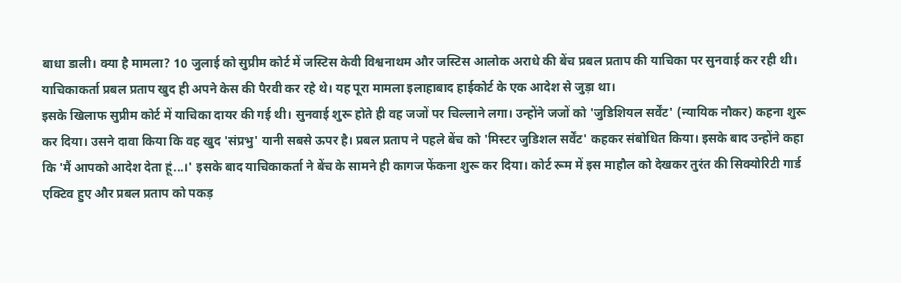बाधा डाली। क्या है मामला? 10 जुलाई को सुप्रीम कोर्ट में जस्टिस केवी विश्वनाथम और जस्टिस आलोक अराधे की बेंच प्रबल प्रताप की याचिका पर सुनवाई कर रही थी। याचिकाकर्ता प्रबल प्रताप खुद ही अपने केस की पैरवी कर रहे थे। यह पूरा मामला इलाहाबाद हाईकोर्ट के एक आदेश से जुड़ा था।
इसके खिलाफ सुप्रीम कोर्ट में याचिका दायर की गई थी। सुनवाई शुरू होते ही वह जजों पर चिल्लाने लगा। उन्होंने जजों को 'जुडिशियल सर्वेंट' (न्यायिक नौकर) कहना शुरू कर दिया। उसने दावा किया कि वह खुद 'संप्रभु' यानी सबसे ऊपर है। प्रबल प्रताप ने पहले बेंच को 'मिस्टर जुडिशल सर्वेंट' कहकर संबोधित किया। इसके बाद उन्होंने कहा कि 'मैं आपको आदेश देता हूं...।' इसके बाद याचिकाकर्ता ने बेंच के सामने ही कागज फेंकना शुरू कर दिया। कोर्ट रूम में इस माहौल को देखकर तुरंत की सिक्योरिटी गार्ड एक्टिव हुए और प्रबल प्रताप को पकड़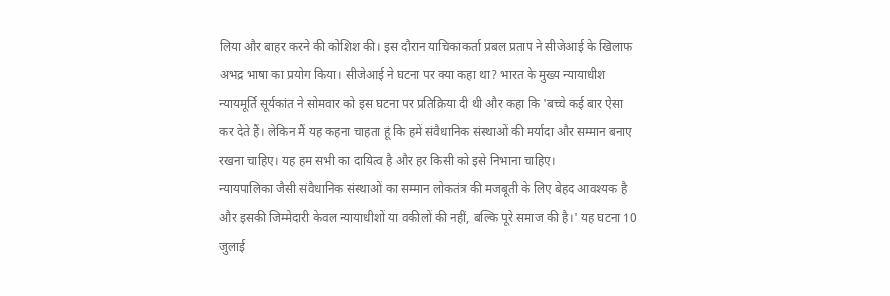लिया और बाहर करने की कोशिश की। इस दौरान याचिकाकर्ता प्रबल प्रताप ने सीजेआई के खिलाफ अभद्र भाषा का प्रयोग किया। सीजेआई ने घटना पर क्या कहा था? भारत के मुख्य न्यायाधीश न्यायमूर्ति सूर्यकांत ने सोमवार को इस घटना पर प्रतिक्रिया दी थी और कहा कि 'बच्चे कई बार ऐसा कर देते हैं। लेकिन मैं यह कहना चाहता हूं कि हमें संवैधानिक संस्थाओं की मर्यादा और सम्मान बनाए रखना चाहिए। यह हम सभी का दायित्व है और हर किसी को इसे निभाना चाहिए।
न्यायपालिका जैसी संवैधानिक संस्थाओं का सम्मान लोकतंत्र की मजबूती के लिए बेहद आवश्यक है और इसकी जिम्मेदारी केवल न्यायाधीशों या वकीलों की नहीं, बल्कि पूरे समाज की है।' यह घटना 10 जुलाई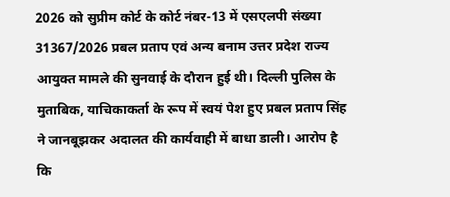2026 को सुप्रीम कोर्ट के कोर्ट नंबर-13 में एसएलपी संख्या 31367/2026 प्रबल प्रताप एवं अन्य बनाम उत्तर प्रदेश राज्य आयुक्त मामले की सुनवाई के दौरान हुई थी। दिल्ली पुलिस के मुताबिक, याचिकाकर्ता के रूप में स्वयं पेश हुए प्रबल प्रताप सिंह ने जानबूझकर अदालत की कार्यवाही में बाधा डाली। आरोप है कि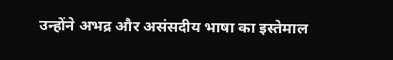उन्होंने अभद्र और असंसदीय भाषा का इस्तेमाल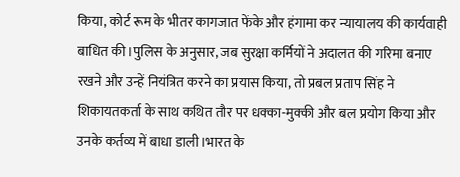किया, कोर्ट रूम के भीतर कागजात फेंके और हंगामा कर न्यायालय की कार्यवाही बाधित की।पुलिस के अनुसार, जब सुरक्षा कर्मियों ने अदालत की गरिमा बनाए रखने और उन्हें नियंत्रित करने का प्रयास किया, तो प्रबल प्रताप सिंह ने शिकायतकर्ता के साथ कथित तौर पर धक्का-मुक्की और बल प्रयोग किया और उनके कर्तव्य में बाधा डाली।भारत के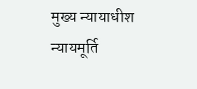मुख्य न्यायाधीश न्यायमूर्ति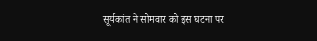सूर्यकांत ने सोमवार को इस घटना पर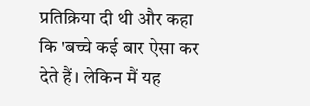प्रतिक्रिया दी थी और कहा कि 'बच्चे कई बार ऐसा कर देते हैं। लेकिन मैं यह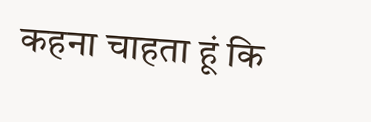कहना चाहता हूं कि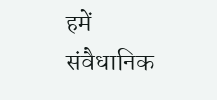हमें संवैधानिक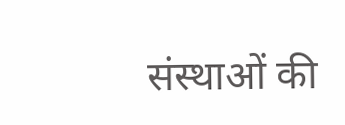संस्थाओं की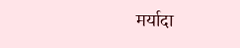मर्यादा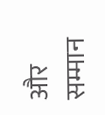और सम्मान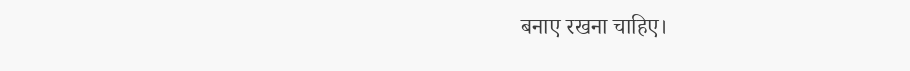बनाए रखना चाहिए।